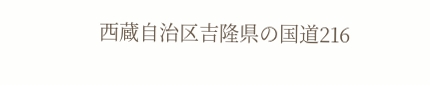西蔵自治区吉隆県の国道216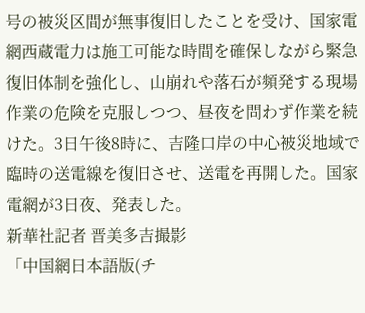号の被災区間が無事復旧したことを受け、国家電網西蔵電力は施工可能な時間を確保しながら緊急復旧体制を強化し、山崩れや落石が頻発する現場作業の危険を克服しつつ、昼夜を問わず作業を続けた。3日午後8時に、吉隆口岸の中心被災地域で臨時の送電線を復旧させ、送電を再開した。国家電網が3日夜、発表した。
新華社記者 晋美多吉撮影
「中国網日本語版(チ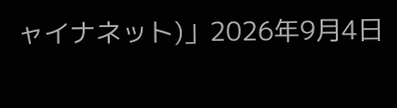ャイナネット)」2026年9月4日